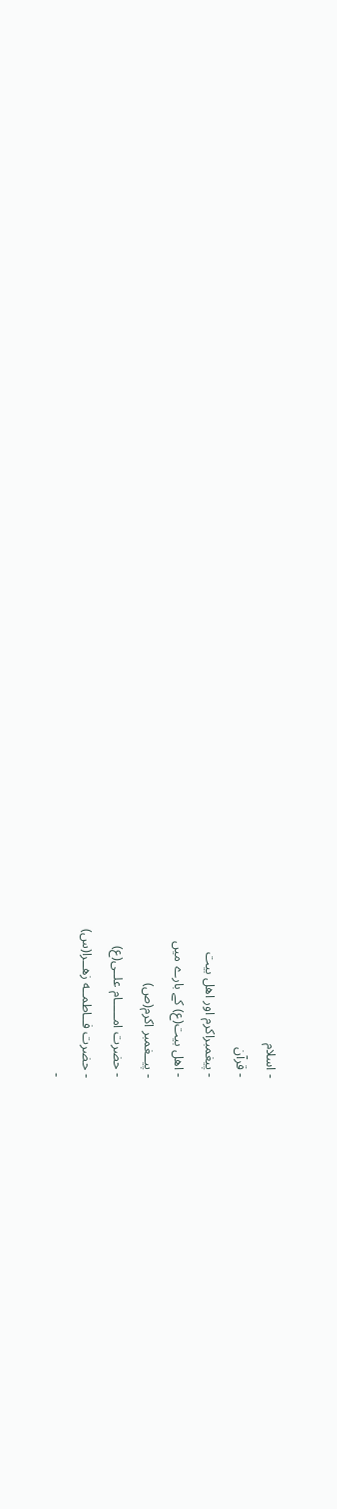- اسلام
- قرآن
- پیغمبراکرم اور اهل بیت
- اهل بیت(ع) کے بارے میں
- پیــغمبر اکرم(ص)
- حضرت امـــــام علــی(ع)
- حضرت فــاطمــه زهــرا(س)
-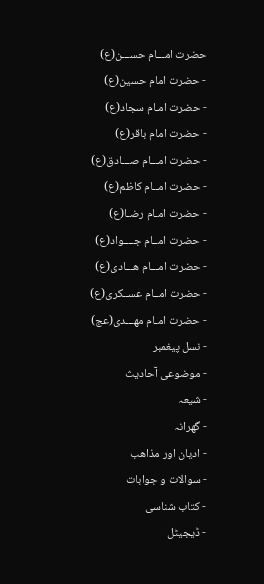حضرت امـــام حســـن(ع)
- حضرت امام حسین(ع)
- حضرت امـام سجاد(ع)
- حضرت امام باقر(ع)
- حضرت امـــام صـــادق(ع)
- حضرت امــام کاظم(ع)
- حضرت امـام رضـا(ع)
- حضرت امــام جــــواد(ع)
- حضرت امـــام هـــادی(ع)
- حضرت امــام عســکری(ع)
- حضرت امـام مهـــدی(عج)
- نسل پیغمبر
- موضوعی آحادیث
- شیعہ
- گھرانہ
- ادیان اور مذاهب
- سوالات و جوابات
- کتاب شناسی
- ڈیجیٹل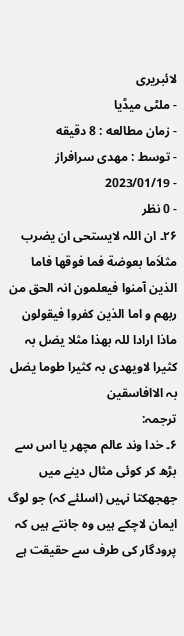لائبریری
- ملٹی میڈیا
- زمان مطالعه : 8 دقیقه
- توسط : مهدی سرافراز
- 2023/01/19
- 0 نظر
۲۶۔ ان اللہ لایستحی ان یضرب مثلاَما بعوضة فما فوقھا فاما الذین آمنوا فیعلمون انہ الحق من ربھم و اما الذین کفروا فیقولون ماذا ارادا للہ بھذا مثلا یضل بہ کثیرا لاویھدی بہ کثیرا طوما یضل بہ الاافاسقین
ترجمہ:
۶۔ خدا وند عالم مچھر یا اس سے بڑھ کر کوئی مثال دینے میں جھجھکتا نہیں (اسلئے کہ) جو لوگ ایمان لاچکے ہیں وہ جانتے ہیں کہ پرودگار کی طرف سے حقیقت ہے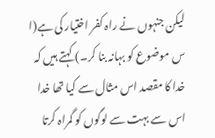لیکن جنہوں نے راہ کفر اختیار کی ہے(ا س موضوع کو بہانہ بنا کر۔) کہتے ہیں کہ خدا کا مقصد اس مثال سے کیا تھا خدا اس سے بہت سے لوگوں کو گمراہ کرتا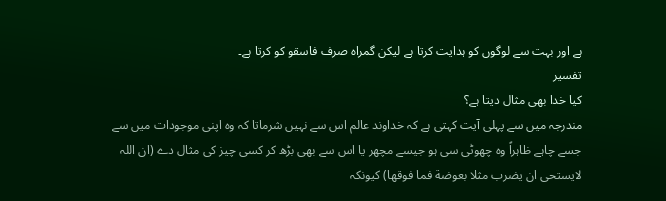ہے اور بہت سے لوگوں کو ہدایت کرتا ہے لیکن گمراہ صرف فاسقو کو کرتا ہے۔
تفسیر
کیا خدا بھی مثال دیتا ہے؟
مندرجہ میں سے پہلی آیت کہتی ہے کہ خداوند عالم اس سے نہیں شرماتا کہ وہ اپنی موجودات میں سے جسے چاہے ظاہراً وہ چھوٹی سی ہو جیسے مچھر یا اس سے بھی بڑھ کر کسی چیز کی مثال دے (ان اللہ لایستحی ان یضرب مثلا بعوضة فما فوقھا) کیونکہ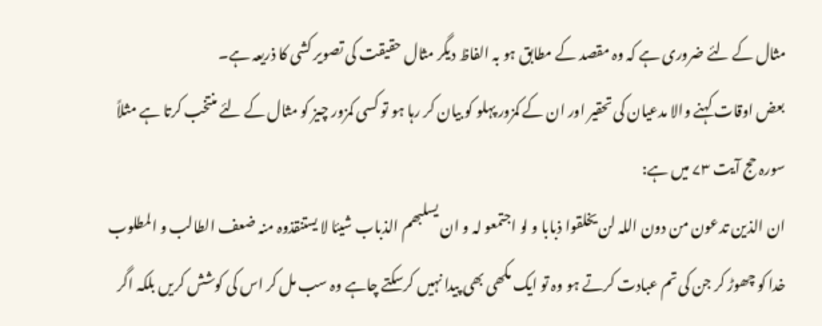مثال کے لئے ضروری ہے کہ وہ مقصد کے مطابق ہو بہ الفاظ دیگر مثال حقیقت کی تصویر کشی کا ذریعہ ہے۔
بعض اوقات کہنے والا مدعیان کی تحقیر اور ان کے کمزور پہلو کو بیان کر رہا ہو تو کسی کمزور چیز کو مثال کے لئے منتخب کرتا ہے مثلاً سورہ حج آیت ۷۳ میں ہے:
ان الذین تدعون من دون اللہ لن یخلقوا ذبابا و لو اجتمعو لہ و ان یسلبھم الذباب شیئا لا یستنقذوہ منہ ضعف الطالب و المطلوب
خدا کو چھوڑ کر جن کی تم عبادت کرتے ہو وہ تو ایک مکھی بھی پیدا نہیں کرسکتے چاہے وہ سب مل کر اس کی کوشش کریں بلکہ اگر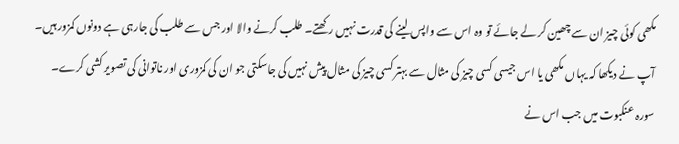مکھی کوئی چیز ان سے چھین کر لے جائے تو وہ اس سے واپس لینے کی قدرت نہیں رکھتے۔ طلب کرنے والا اور جس سے طلب کی جارہی ہے دونوں کمزور ہیں۔
آپ نے دیکھا کہ یہاں مکھی یا اس جیسی کسی چیز کی مثال سے بہتر کسی چیز کی مثال پیش نہیں کی جاسکتی جو ان کی کمزوری اور ناتوانی کی تصویر کشی کرے۔
سورہ عنکبوت میں جب اس نے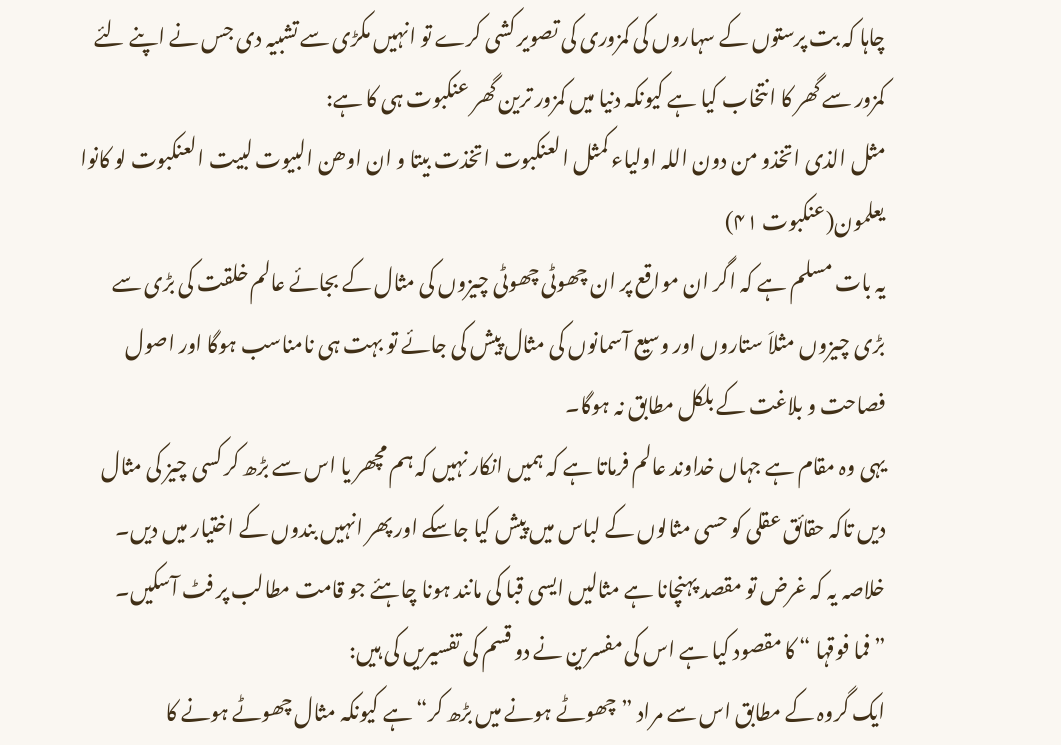چاہا کہ بت پرستوں کے سہاروں کی کمزوری کی تصویر کشی کرے تو انہیں مکڑی سے تشبیہ دی جس نے اپنے لئے کمزور سے گھر کا انتخاب کیا ہے کیونکہ دنیا میں کمزور ترین گھر عنکبوت ہی کا ہے:
مثل الذی اتخذو من دون اللہ اولیاء کمثل العنکبوت اتخذت بیتا و ان اوھن البیوت لبیت العنکبوت لو کانوا یعلمون(عنکبوت ۴۱)
یہ بات مسلم ہے کہ اگر ان مواقع پر ان چھوٹی چھوٹی چیزوں کی مثال کے بجائے عالم خلقت کی بڑی سے بڑی چیزوں مثلاَ ستاروں اور وسیع آسمانوں کی مثال پیش کی جائے تو بہت ہی نامناسب ہوگا اور اصول فصاحت و بلاغت کے بلکل مطابق نہ ہوگا۔
یہی وہ مقام ہے جہاں خداوند عالم فرماتا ہے کہ ہمیں انکار نہیں کہ ہم مچھر یا اس سے بڑھ کر کسی چیز کی مثال دیں تاکہ حقائق عقلی کو حسی مثالوں کے لباس میں پیش کیا جاسکے اور پھر انہیں بندوں کے اختیار میں دیں۔
خلاصہ یہ کہ غرض تو مقصد پہنچانا ہے مثالیں ایسی قبا کی مانند ہونا چاہئے جو قامت مطالب پر فٹ آسکیں۔
” فما فوقہا “ کا مقصود کیا ہے اس کی مفسرین نے دو قسم کی تفسیریں کی ہیں:
ایک گروہ کے مطابق اس سے مراد ”چھوٹے ہونے میں بڑھ کر“ ہے کیونکہ مثال چھوٹے ہونے کا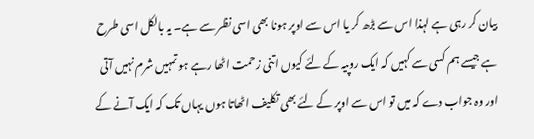بیان کر رہی ہے لہذا اس سے بڑھ کر یا اس سے اوپر ہونا بھی اسی نظر سے ہے۔ یہ بالکل اسی طرح ہے جیسے ہم کسی سے کہیں کہ ایک روپیہ کے لئے کیوں اتنی زحمت اٹھا رہے ہو تمہیں شرم نہیں آتی اور وہ جواب دے کہ میں تو اس سے اوپر کے لئے بھی تکلیف اٹھاتا ہوں یہاں تک کہ ایک آنے کے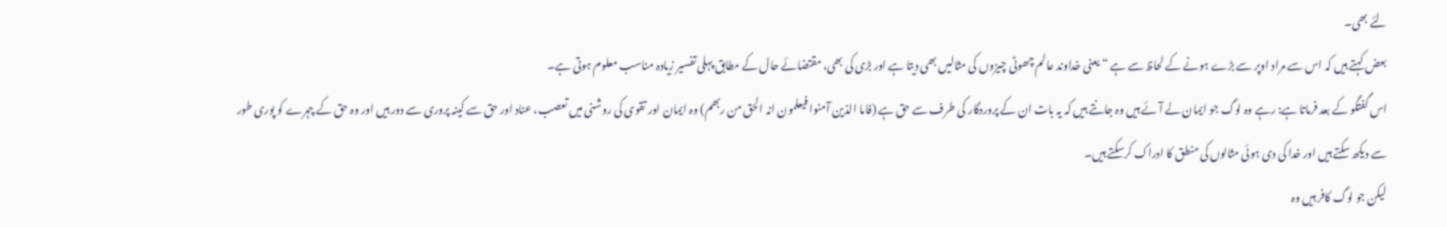لئے بھی۔
بعض کہتے ہیں کہ اس سے مراد اوپر سے بڑے ہونے کے لحاظ سے ہے “یعنی خداوند عالم چھوٹی چیزوں کی مثالیں بھی دیتا ہے اور بڑی کی بھی، مقتضائے حال کے مطابق پہلی تفسیر زیادہ مناسب معلوم ہوتی ہے۔
اس گفتگو کے بعد فرماتا ہے: رہے وہ لوگ جو ایمان لے آئے ہیں وہ جانتے ہیں کہ یہ بات ان کے پروردگار کی طرف سے حق ہے (فاما الذین آمنوا فیعلمون انہ الحق من ربھم) وہ ایمان اور تقوی کی روشنی میں تعصب، عناد اور حق سے کینہ پروری سے دور ہیں اور وہ حق کے چہرے کو پوری طور سے دیکھ سکتے ہیں اور خدا کی دی ہوئی مثالوں کی منطق کا ادراک کرسکتے ہیں۔
لیکن جو لوگ کافر ہیں وہ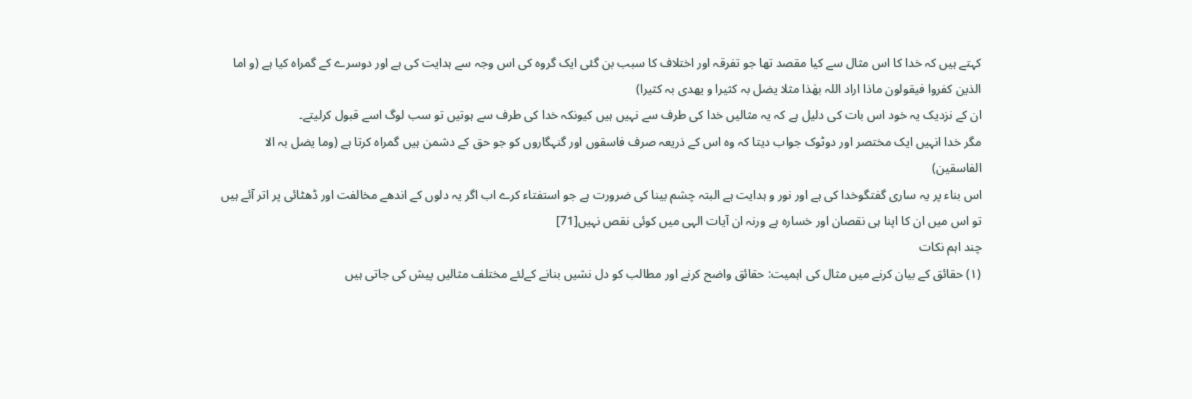کہتے ہیں کہ خدا کا اس مثال سے کیا مقصد تھا جو تفرقہ اور اختلاف کا سبب بن گئی ایک گروہ کی اس وجہ سے ہدایت کی ہے اور دوسرے کے گمراہ کیا ہے (و اما الذین کفروا فیقولون ماذا اراد اللہ بھٰذا مثلا یضل بہ کثیرا و یھدی بہ کثیرا)
ان کے نزدیک یہ خود اس بات کی دلیل ہے کہ یہ مثالیں خدا کی طرف سے نہیں ہیں کیونکہ خدا کی طرف سے ہوتیں تو سب لوگ اسے قبول کرلیتے۔
مگر خدا انہیں ایک مختصر اور دوٹوک جواب دیتا کہ وہ اس کے ذریعہ صرف فاسقوں اور گنہگاروں کو جو حق کے دشمن ہیں گمراہ کرتا ہے (وما یضل بہ الا الفاسقین)
اس بناء پر یہ ساری گفتگوخدا کی ہے اور نور و ہدایت ہے البتہ چشم بینا کی ضرورت ہے جو استفتاء کرے اب اگر یہ دلوں کے اندھے مخالفت اور ڈھٹائی پر اتر آئے ہیں تو اس میں ان کا اپنا ہی نقصان اور خسارہ ہے ورنہ ان آیات الہی میں کوئی نقص نہیں[71]
چند اہم نکات
(۱) حقائق کے بیان کرنے میں مثال کی اہمیت: حقائق واضح کرنے اور مطالب کو دل نشیں بنانے کےلئے مختلف مثالیں پیش کی جاتی ہیں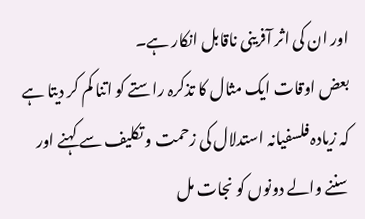اور ان کی اثر آفرینی ناقابل انکار ہے۔
بعض اوقات ایک مثال کا تذکرہ راستے کو اتنا کم کر دیتا ہے کہ زیادہ فلسفیانہ استدلال کی زحمت و تکلیف سے کہنے اور سننے والے دونوں کو نجات مل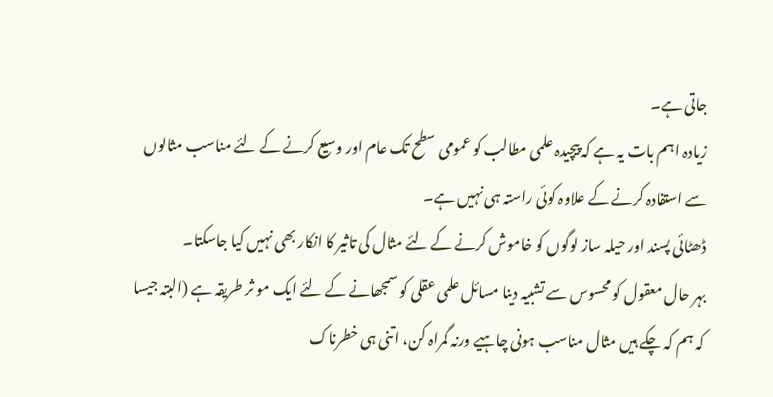جاتی ہے۔
زیادہ اہم بات یہ ہے کہ پیچیدہ علمی مطالب کو عمومی سطح تک عام اور وسیع کرنے کے لئے مناسب مثالوں سے استفادہ کرنے کے علاوہ کوئی راستہ ہی نہیں ہے۔
ڈھٹائی پسند اور حیلہ ساز لوگوں کو خاموش کرنے کے لئے مثال کی تاثیر کا انکار بھی نہیں کیا جاسکتا۔
بہر حال معقول کو محسوس سے تشبیہ دینا مسائل علمی عقلی کو سمجھانے کے لئے ایک مو ثر طریقہ ہے (البتہ جیسا کہ ہم کہ چکے ہیں مثال مناسب ہونی چاہیے ورنہ گمراہ کن، اتنی ہی خطرناک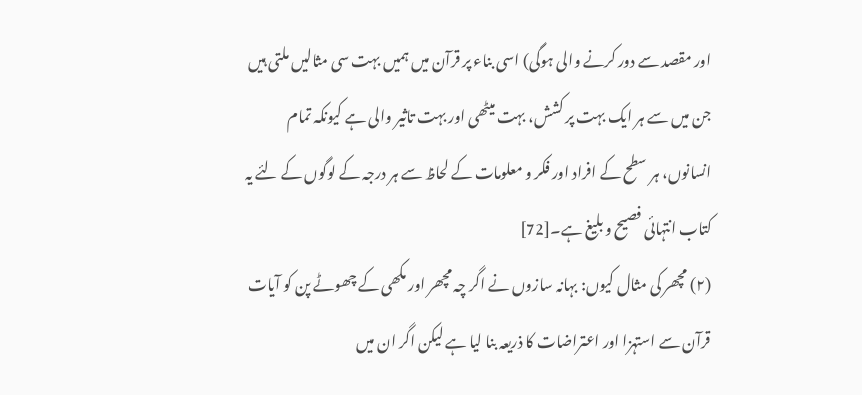اور مقصد سے دور کرنے والی ہوگی) اسی بناء پر قرآن میں ہمیں بہت سی مثالیں ملتی ہیں جن میں سے ہر ایک بہت پر کشش، بہت میٹھی اور بہت تاثیر والی ہے کیونکہ تمام انسانوں، ہر سطح کے افراد اور فکر و معلومات کے لحاظ سے ہر درجہ کے لوگوں کے لئے یہ کتاب انتہائی فصیح و بلیغ ہے۔[72]
(۲) مچھر کی مثال کیوں: بہانہ سازوں نے اگر چہ مچھر اور مکھی کے چھوٹے پن کو آیات قرآن سے استہزا اور اعتراضات کا ذریعہ بنا لیا ہے لیکن اگر ان میں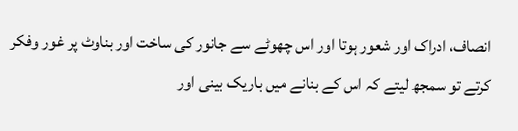انصاف، ادراک اور شعور ہوتا اور اس چھوٹے سے جانور کی ساخت اور بناوٹ پر غور وفکر کرتے تو سمجھ لیتے کہ اس کے بنانے میں باریک بینی اور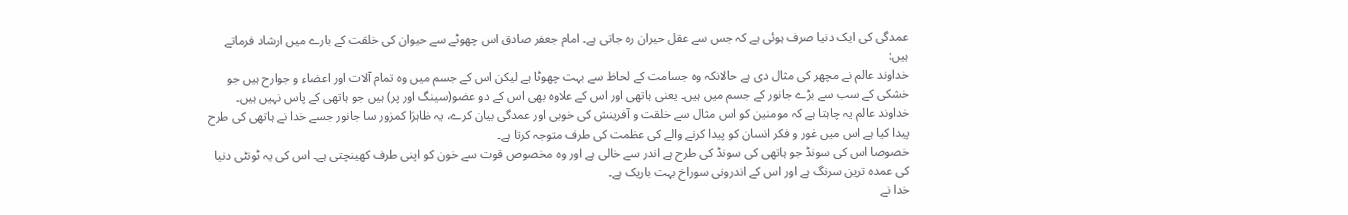عمدگی کی ایک دنیا صرف ہوئی ہے کہ جس سے عقل حیران رہ جاتی ہے۔ امام جعفر صادق اس چھوٹے سے حیوان کی خلقت کے بارے میں ارشاد فرماتے ہیں:
خداوند عالم نے مچھر کی مثال دی ہے حالانکہ وہ جسامت کے لحاظ سے بہت چھوٹا ہے لیکن اس کے جسم میں وہ تمام آلات اور اعضاء و جوارح ہیں جو خشکی کے سب سے بڑے جانور کے جسم میں ہیں۔ یعنی ہاتھی اور اس کے علاوہ بھی اس کے دو عضو(سینگ اور پر) ہیں جو ہاتھی کے پاس نہیں ہیں۔ خداوند عالم یہ چاہتا ہے کہ مومنین کو اس مثال سے خلقت و آفرینش کی خوبی اور عمدگی بیان کرے، یہ ظاہرَا کمزور سا جانور جسے خدا نے ہاتھی کی طرح پیدا کیا ہے اس میں غور و فکر انسان کو پیدا کرنے والے کی عظمت کی طرف متوجہ کرتا ہے۔
خصوصا اس کی سونڈ جو ہاتھی کی سونڈ کی طرح ہے اندر سے خالی ہے اور وہ مخصوص قوت سے خون کو اپنی طرف کھینچتی ہے۔ اس کی یہ ٹونٹی دنیا کی عمدہ ترین سرنگ ہے اور اس کے اندرونی سوراخ بہت باریک ہے۔
خدا نے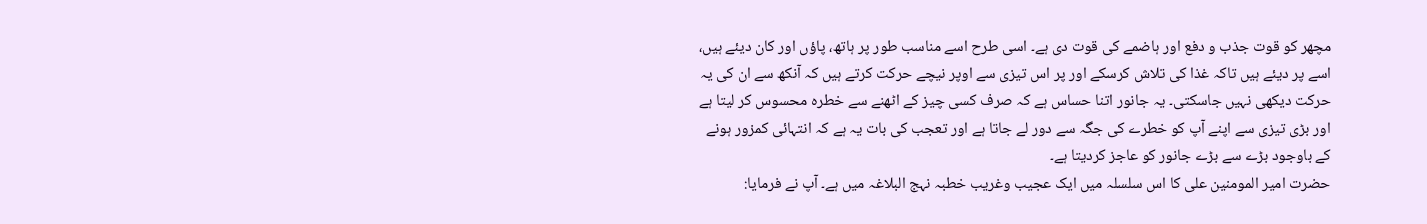مچھر کو قوت جذب و دفع اور ہاضمے کی قوت دی ہے۔ اسی طرح اسے مناسب طور پر ہاتھ، پاؤں اور کان دیئے ہیں، اسے پر دیئے ہیں تاکہ غذا کی تلاش کرسکے اور پر اس تیزی سے اوپر نیچے حرکت کرتے ہیں کہ آنکھ سے ان کی یہ حرکت دیکھی نہیں جاسکتی۔ یہ جانور اتنا حساس ہے کہ صرف کسی چیز کے اٹھنے سے خطرہ محسوس کر لیتا ہے اور بڑی تیزی سے اپنے آپ کو خطرے کی جگہ سے دور لے جاتا ہے اور تعجب کی بات یہ ہے کہ انتہائی کمزور ہونے کے باوجود بڑے سے بڑے جانور کو عاجز کردیتا ہے۔
حضرت امیر المومنین علی کا اس سلسلہ میں ایک عجیب وغریب خطبہ نہج البلاغہ میں ہے۔ آپ نے فرمایا: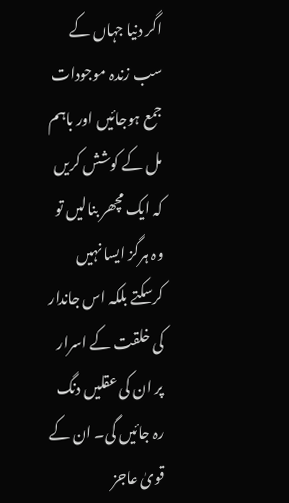اگر دنیا جہاں کے سب زندہ موجودات جمع ہوجائیں اور باہم مل کے کوشش کریں کہ ایک مچھر بنالیں تو وہ ہرگز ایسا نہیں کرسکتے بلکہ اس جاندار کی خلقت کے اسرار پر ان کی عقلیں دنگ رہ جائیں گی۔ ان کے قویٰ عاجز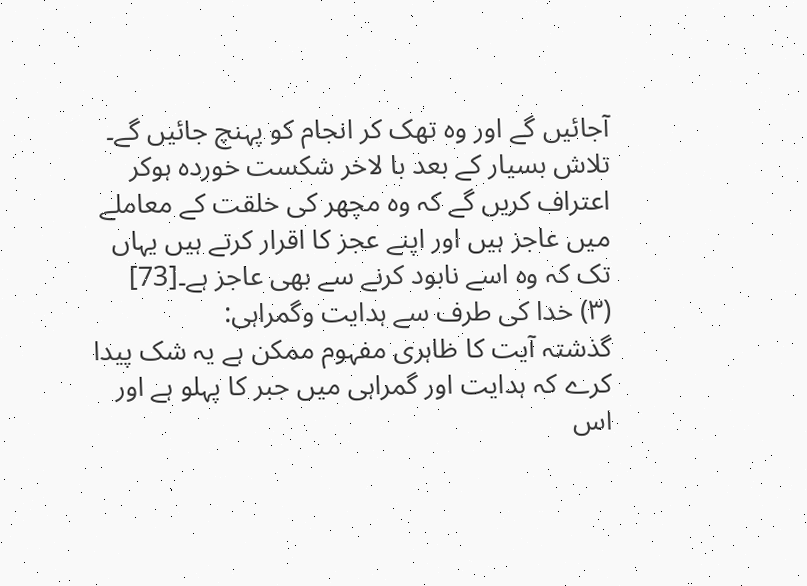آجائیں گے اور وہ تھک کر انجام کو پہنچ جائیں گے۔ تلاش بسیار کے بعد با لاخر شکست خوردہ ہوکر اعتراف کریں گے کہ وہ مچھر کی خلقت کے معاملے میں عاجز ہیں اور اپنے عجز کا اقرار کرتے ہیں یہاں تک کہ وہ اسے نابود کرنے سے بھی عاجز ہے۔[73]
(۳) خدا کی طرف سے ہدایت وگمراہی:
گذشتہ آیت کا ظاہری مفہوم ممکن ہے یہ شک پیدا کرے کہ ہدایت اور گمراہی میں جبر کا پہلو ہے اور اس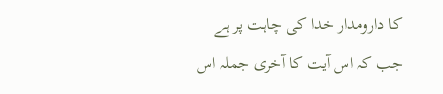کا دارومدار خدا کی چاہت پر ہے جب کہ اس آیت کا آخری جملہ اس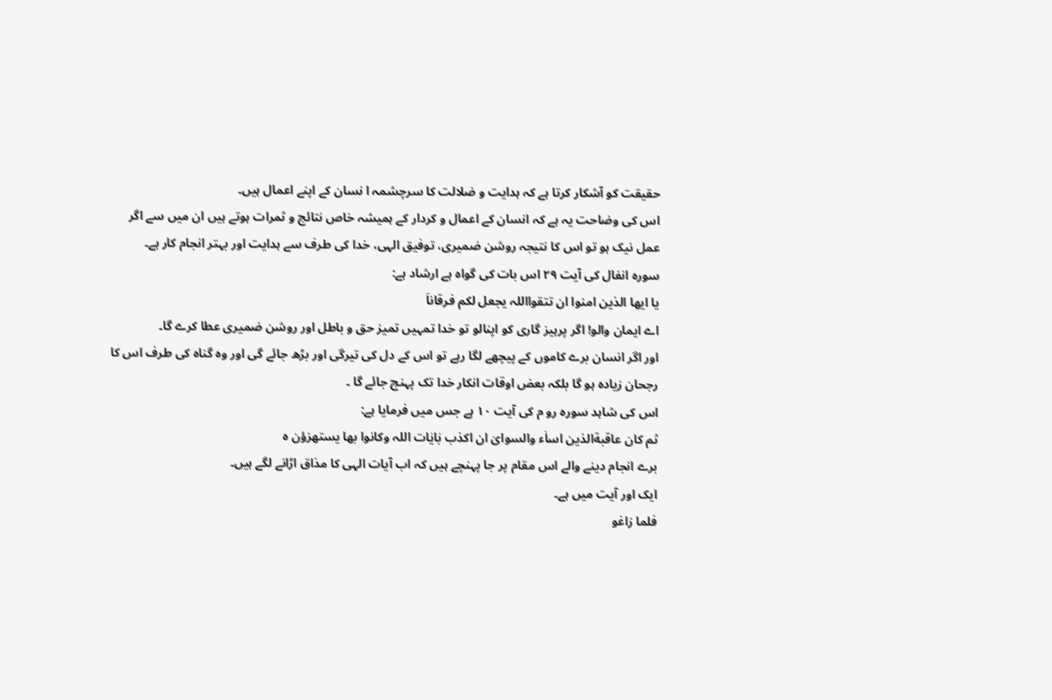حقیقت کو آشکار کرتا ہے کہ ہدایت و ضلالت کا سرچشمہ ا نسان کے اپنے اعمال ہیں۔
اس کی وضاحت یہ ہے کہ انسان کے اعمال و کردار کے ہمیشہ خاص نتائج و ثمرات ہوتے ہیں ان میں سے اگر عمل نیک ہو تو اس کا نتیجہ روشن ضمیری، توفیق الہی، خدا کی طرف سے ہدایت اور بہتر انجام کار ہے۔
سورہ انفال کی آیت ۲۹ اس بات کی گواہ ہے ارشاد ہے:
یا ایھا الذین امنوا ان تتقوااللہ یجعل لکم فرقاناَ
اے ایمان والو! اگر پرہیز گاری کو اپنالو تو خدا تمہیں تمیز حق و باطل اور روشن ضمیری عطا کرے گا۔
اور اگر انسان برے کاموں کے پیچھے لگا رہے تو اس کے دل کی تیرگی اور بڑھ جائے گی اور وہ گناہ کی طرف اس کا رجحان زیادہ ہو گا بلکہ بعض اوقات انکار خدا تک پہنچ جائے گا ۔
اس کی شاہد سورہ رو م کی آیت ۱۰ ہے جس میں فرمایا ہے:
ثم کان عاقبةالذین اساٰء والسوایٰ ان اکذب بٰایٰات اللہ وکانوا بھا یستھزؤن ہ
برے انجام دینے والے اس مقام پر جا پہنچے ہیں کہ اب آیات الہی کا مذاق اڑانے لگے ہیں۔
ایک اور آیت میں ہے۔
فلما زاغو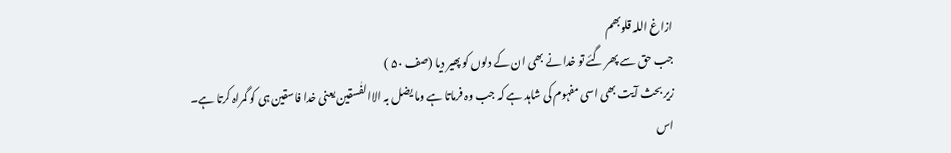ازاغ اللہ قلوبھم
جب حق سے پھر گئے تو خدا نے بھی ان کے دلوں کو پھیر دیا (صف ۵۰ )
زیر بحث آیت بھی اسی مفہوم کی شاہد ہے کہ جب وہ فرماتا ہے وما یضل بہ الاالفٰسقین یعنی خدا فاسقین ہی کو گمراہ کرتا ہے۔
اس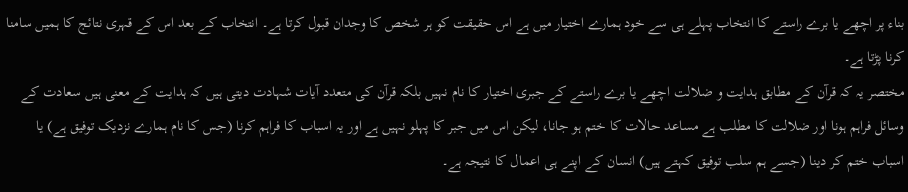بناء پر اچھے یا برے راستے کا انتخاب پہلے ہی سے خود ہمارے اختیار میں ہے اس حقیقت کو ہر شخص کا وجدان قبول کرتا ہے۔ انتخاب کے بعد اس کے قہری نتائج کا ہمیں سامنا کرنا پڑتا ہے۔
مختصر یہ کہ قرآن کے مطابق ہدایت و ضلالت اچھے یا برے راستے کے جبری اختیار کا نام نہیں بلکہ قرآن کی متعدد آیات شہادت دیتی ہیں کہ ہدایت کے معنی ہیں سعادت کے وسائل فراہم ہونا اور ضلالت کا مطلب ہے مساعد حالات کا ختم ہو جانا، لیکن اس میں جبر کا پہلو نہیں ہے اور یہ اسباب کا فراہم کرنا (جس کا نام ہمارے نزدیک توفیق ہے) یا اسباب ختم کر دینا (جسے ہم سلب توفیق کہتے ہیں) انسان کے اپنے ہی اعمال کا نتیجہ ہے۔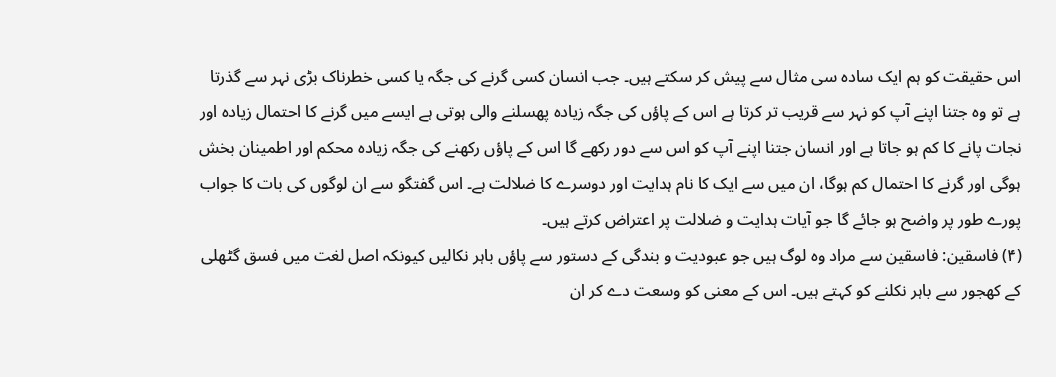اس حقیقت کو ہم ایک سادہ سی مثال سے پیش کر سکتے ہیں۔ جب انسان کسی گرنے کی جگہ یا کسی خطرناک بڑی نہر سے گذرتا ہے تو وہ جتنا اپنے آپ کو نہر سے قریب تر کرتا ہے اس کے پاؤں کی جگہ زیادہ پھسلنے والی ہوتی ہے ایسے میں گرنے کا احتمال زیادہ اور نجات پانے کا کم ہو جاتا ہے اور انسان جتنا اپنے آپ کو اس سے دور رکھے گا اس کے پاؤں رکھنے کی جگہ زیادہ محکم اور اطمینان بخش ہوگی اور گرنے کا احتمال کم ہوگا، ان میں سے ایک کا نام ہدایت اور دوسرے کا ضلالت ہے۔ اس گفتگو سے ان لوگوں کی بات کا جواب پورے طور پر واضح ہو جائے گا جو آیات ہدایت و ضلالت پر اعتراض کرتے ہیں۔
(۴) فاسقین: فاسقین سے مراد وہ لوگ ہیں جو عبودیت و بندگی کے دستور سے پاؤں باہر نکالیں کیونکہ اصل لغت میں فسق گٹھلی کے کھجور سے باہر نکلنے کو کہتے ہیں۔ اس کے معنی کو وسعت دے کر ان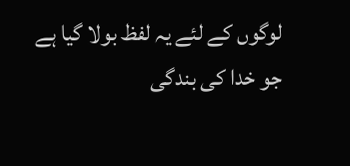لوگوں کے لئے یہ لفظ بولا گیا ہے جو خدا کی بندگی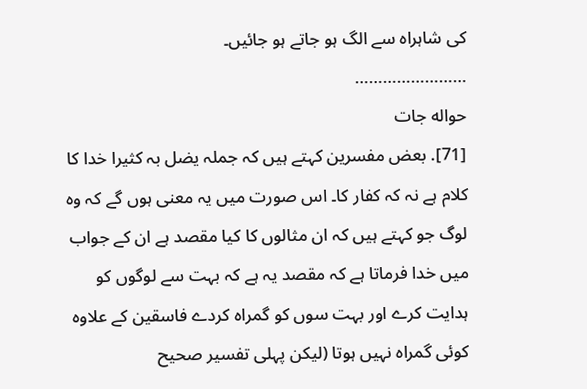کی شاہراہ سے الگ ہو جاتے ہو جائیں۔
……………………
حواله جات
[71]. بعض مفسرین کہتے ہیں کہ جملہ یضل بہ کثیرا خدا کا کلام ہے نہ کہ کفار کا۔ اس صورت میں یہ معنی ہوں گے کہ وہ لوگ جو کہتے ہیں کہ ان مثالوں کا کیا مقصد ہے ان کے جواب میں خدا فرماتا ہے کہ مقصد یہ ہے کہ بہت سے لوگوں کو ہدایت کرے اور بہت سوں کو گمراہ کردے فاسقین کے علاوہ کوئی گمراہ نہیں ہوتا (لیکن پہلی تفسیر صحیح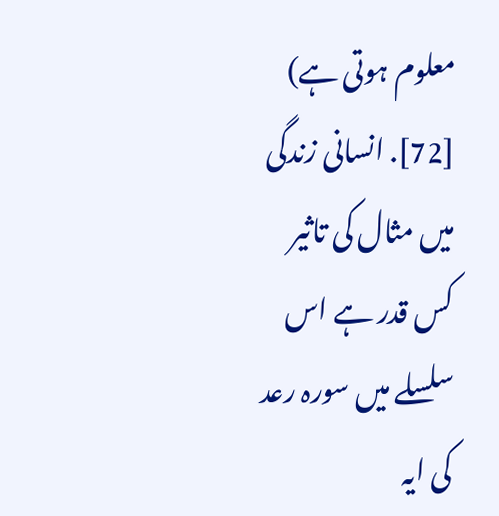معلوم ہوتی ہے)
[72]. انسانی زندگی میں مثال کی تاثیر کس قدر ہے اس سلسلے میں سورہ رعد کی ایہ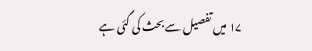۱۷ میں تفصیل سے بحث کی گئی ہے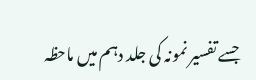جسے تفسیر نمونہ کی جلد دہم میں ماحظہ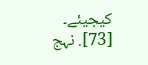کیجیئے۔
[73]. نہج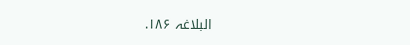البلاغہ ۱۸۶.